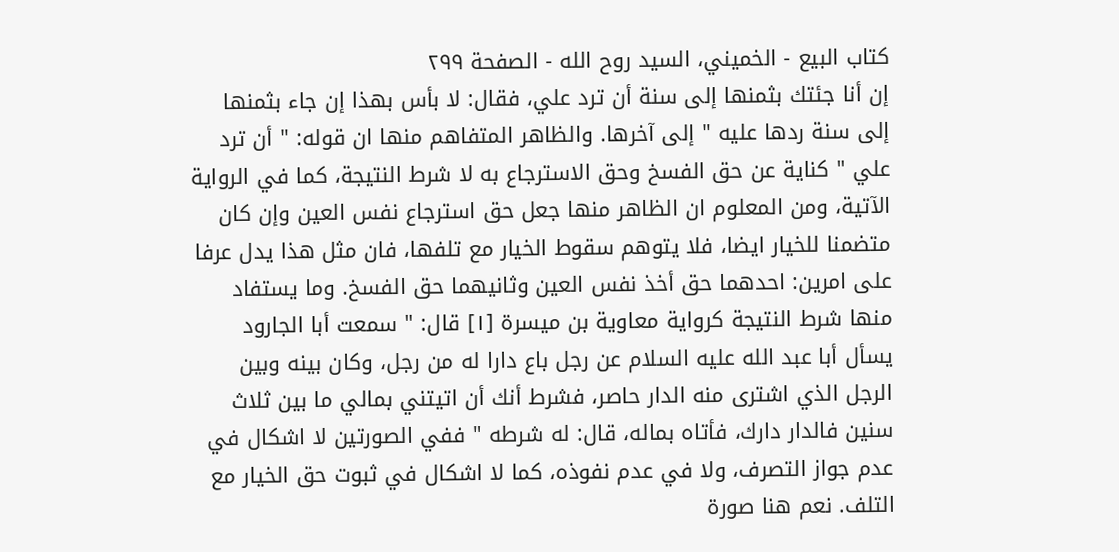كتاب البيع - الخميني، السيد روح الله - الصفحة ٢٩٩
إن أنا جئتك بثمنها إلى سنة أن ترد علي، فقال: لا بأس بهذا إن جاء بثمنها إلى سنة ردها عليه " إلى آخرها. والظاهر المتفاهم منها ان قوله: " أن ترد علي " كناية عن حق الفسخ وحق الاسترجاع به لا شرط النتيجة، كما في الرواية الآتية، ومن المعلوم ان الظاهر منها جعل حق استرجاع نفس العين وإن كان متضمنا للخيار ايضا، فلا يتوهم سقوط الخيار مع تلفها، فان مثل هذا يدل عرفا على امرين: احدهما حق أخذ نفس العين وثانيهما حق الفسخ. وما يستفاد منها شرط النتيجة كرواية معاوية بن ميسرة [١] قال: " سمعت أبا الجارود يسأل أبا عبد الله عليه السلام عن رجل باع دارا له من رجل، وكان بينه وبين الرجل الذي اشترى منه الدار حاصر، فشرط أنك أن اتيتني بمالي ما بين ثلاث سنين فالدار دارك، فأتاه بماله، قال: له شرطه " ففي الصورتين لا اشكال في عدم جواز التصرف، ولا في عدم نفوذه، كما لا اشكال في ثبوت حق الخيار مع التلف. نعم هنا صورة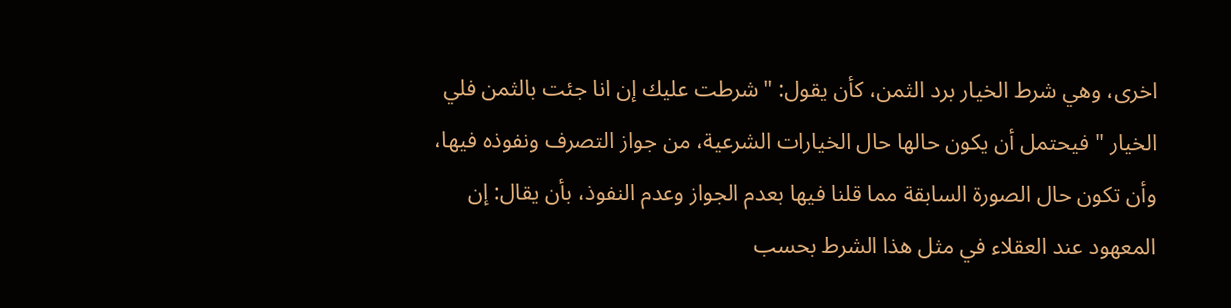اخرى، وهي شرط الخيار برد الثمن، كأن يقول: " شرطت عليك إن انا جئت بالثمن فلي الخيار " فيحتمل أن يكون حالها حال الخيارات الشرعية، من جواز التصرف ونفوذه فيها، وأن تكون حال الصورة السابقة مما قلنا فيها بعدم الجواز وعدم النفوذ، بأن يقال: إن المعهود عند العقلاء في مثل هذا الشرط بحسب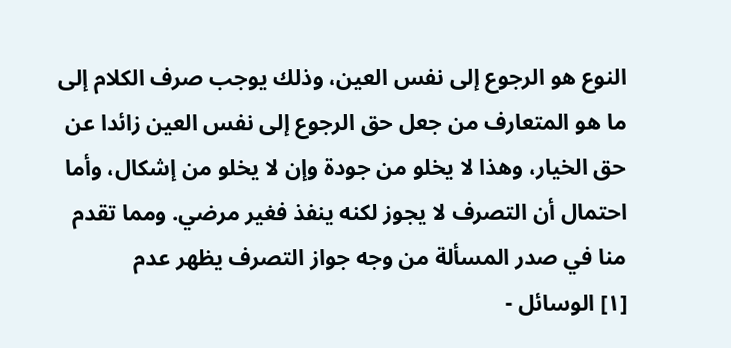النوع هو الرجوع إلى نفس العين، وذلك يوجب صرف الكلام إلى ما هو المتعارف من جعل حق الرجوع إلى نفس العين زائدا عن حق الخيار، وهذا لا يخلو من جودة وإن لا يخلو من إشكال، وأما احتمال أن التصرف لا يجوز لكنه ينفذ فغير مرضي. ومما تقدم منا في صدر المسألة من وجه جواز التصرف يظهر عدم
[١] الوسائل -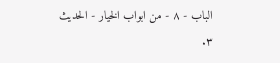الباب - ٨ - من ابواب الخيار - الحديث ٣.